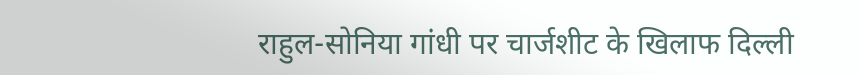राहुल-सोनिया गांधी पर चार्जशीट के खिलाफ दिल्ली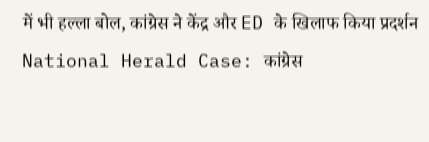में भी हल्ला बोल, कांग्रेस ने केंद्र और ED के खिलाफ किया प्रदर्शन
National Herald Case: कांग्रेस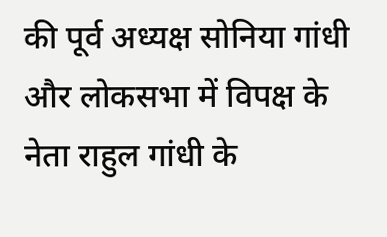की पूर्व अध्यक्ष सोनिया गांधी और लोकसभा में विपक्ष के नेता राहुल गांधी के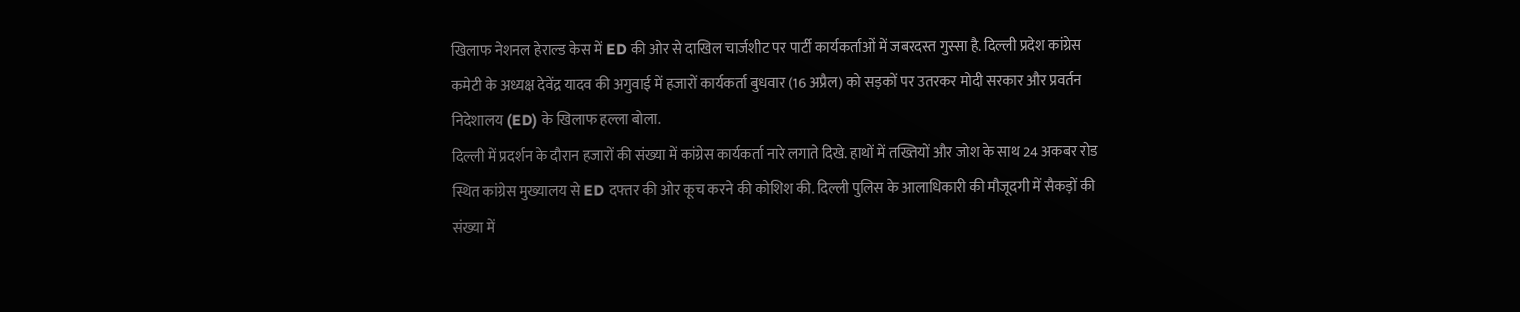खिलाफ नेशनल हेराल्ड केस में ED की ओर से दाखिल चार्जशीट पर पार्टी कार्यकर्ताओं में जबरदस्त गुस्सा है. दिल्ली प्रदेश कांग्रेस कमेटी के अध्यक्ष देवेंद्र यादव की अगुवाई में हजारों कार्यकर्ता बुधवार (16 अप्रैल) को सड़कों पर उतरकर मोदी सरकार और प्रवर्तन निदेशालय (ED) के खिलाफ हल्ला बोला.
दिल्ली में प्रदर्शन के दौरान हजारों की संख्या में कांग्रेस कार्यकर्ता नारे लगाते दिखे. हाथों में तख्तियों और जोश के साथ 24 अकबर रोड स्थित कांग्रेस मुख्यालय से ED दफ्तर की ओर कूच करने की कोशिश की. दिल्ली पुलिस के आलाधिकारी की मौजूदगी में सैकड़ों की संख्या में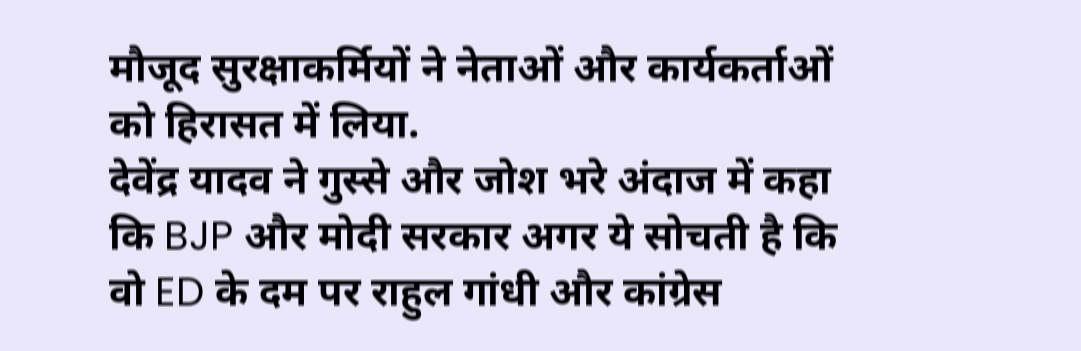मौजूद सुरक्षाकर्मियों ने नेताओं और कार्यकर्ताओं को हिरासत में लिया.
देवेंद्र यादव ने गुस्से और जोश भरे अंदाज में कहा कि BJP और मोदी सरकार अगर ये सोचती है कि वो ED के दम पर राहुल गांधी और कांग्रेस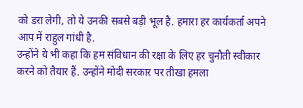को डरा लेगी, तो ये उनकी सबसे बड़ी भूल है. हमारा हर कार्यकर्ता अपने आप में राहुल गांधी है.
उन्होंने ये भी कहा कि हम संविधान की रक्षा के लिए हर चुनौती स्वीकार करने को तैयार हैं. उन्होंने मोदी सरकार पर तीखा हमला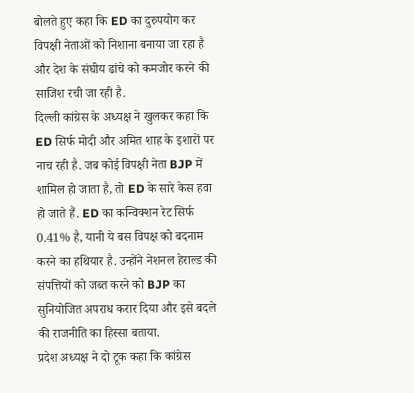बोलते हुए कहा कि ED का दुरुपयोग कर विपक्षी नेताओं को निशाना बनाया जा रहा है और देश के संघीय ढांचे को कमजोर करने की साजिश रची जा रही है.
दिल्ली कांग्रेस के अध्यक्ष ने खुलकर कहा कि ED सिर्फ मोदी और अमित शाह के इशारों पर नाच रही है. जब कोई विपक्षी नेता BJP में शामिल हो जाता है, तो ED के सारे केस हवा हो जाते हैं. ED का कन्विक्शन रेट सिर्फ 0.41% है, यानी ये बस विपक्ष को बदनाम करने का हथियार है. उन्होंने नेशनल हेराल्ड की संपत्तियों को जब्त करने को BJP का सुनियोजित अपराध करार दिया और इसे बदले की राजनीति का हिस्सा बताया.
प्रदेश अध्यक्ष ने दो टूक कहा कि कांग्रेस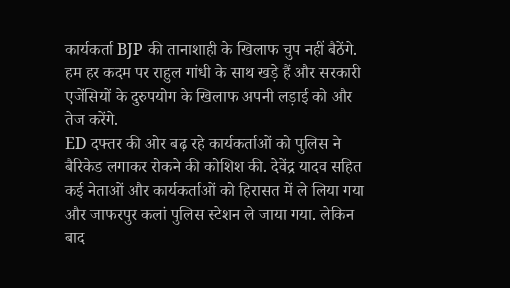कार्यकर्ता BJP की तानाशाही के खिलाफ चुप नहीं बैठेंगे. हम हर कदम पर राहुल गांधी के साथ खड़े हैं और सरकारी एजेंसियों के दुरुपयोग के खिलाफ अपनी लड़ाई को और तेज करेंगे.
ED दफ्तर की ओर बढ़ रहे कार्यकर्ताओं को पुलिस ने बैरिकेड लगाकर रोकने की कोशिश की. देवेंद्र यादव सहित कई नेताओं और कार्यकर्ताओं को हिरासत में ले लिया गया और जाफरपुर कलां पुलिस स्टेशन ले जाया गया. लेकिन बाद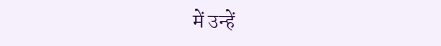में उन्हें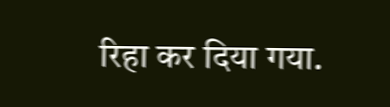रिहा कर दिया गया.